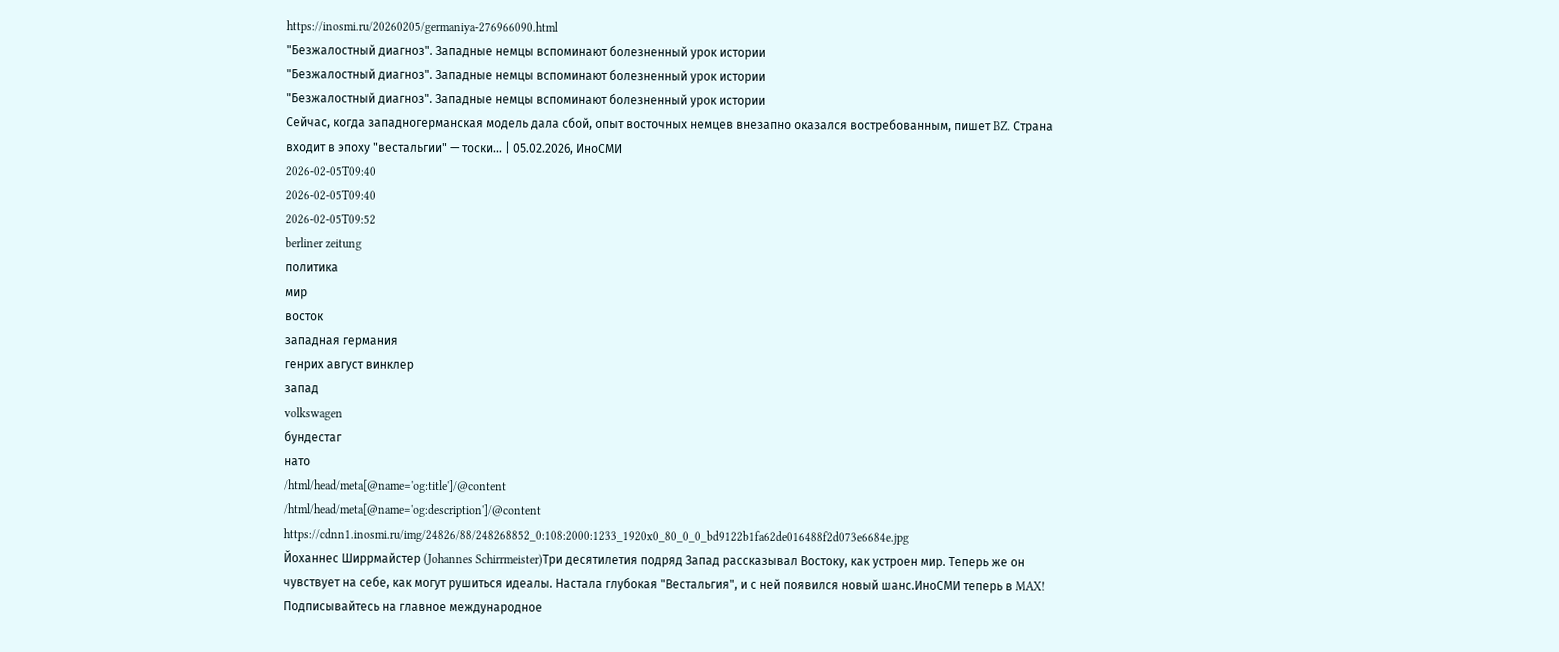https://inosmi.ru/20260205/germaniya-276966090.html
"Безжалостный диагноз". Западные немцы вспоминают болезненный урок истории
"Безжалостный диагноз". Западные немцы вспоминают болезненный урок истории
"Безжалостный диагноз". Западные немцы вспоминают болезненный урок истории
Сейчас, когда западногерманская модель дала сбой, опыт восточных немцев внезапно оказался востребованным, пишет BZ. Страна входит в эпоху "вестальгии" — тоски... | 05.02.2026, ИноСМИ
2026-02-05T09:40
2026-02-05T09:40
2026-02-05T09:52
berliner zeitung
политика
мир
восток
западная германия
генрих август винклер
запад
volkswagen
бундестаг
нато
/html/head/meta[@name='og:title']/@content
/html/head/meta[@name='og:description']/@content
https://cdnn1.inosmi.ru/img/24826/88/248268852_0:108:2000:1233_1920x0_80_0_0_bd9122b1fa62de016488f2d073e6684e.jpg
Йоханнес Ширрмайстер (Johannes Schirrmeister)Три десятилетия подряд Запад рассказывал Востоку, как устроен мир. Теперь же он чувствует на себе, как могут рушиться идеалы. Настала глубокая "Вестальгия", и с ней появился новый шанс.ИноСМИ теперь в MAX! Подписывайтесь на главное международное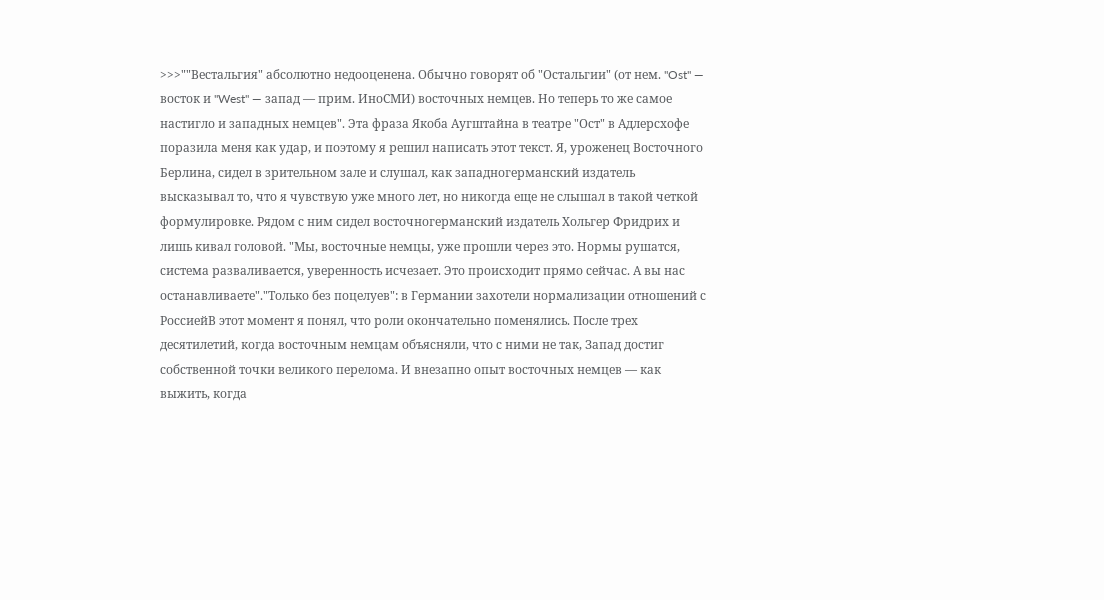>>>""Вестальгия" абсолютно недооценена. Обычно говорят об "Остальгии" (от нем. "Ost" — восток и "West" — запад — прим. ИноСМИ) восточных немцев. Но теперь то же самое настигло и западных немцев". Эта фраза Якоба Аугштайна в театре "Ост" в Адлерсхофе поразила меня как удар, и поэтому я решил написать этот текст. Я, уроженец Восточного Берлина, сидел в зрительном зале и слушал, как западногерманский издатель высказывал то, что я чувствую уже много лет, но никогда еще не слышал в такой четкой формулировке. Рядом с ним сидел восточногерманский издатель Хольгер Фридрих и лишь кивал головой. "Мы, восточные немцы, уже прошли через это. Нормы рушатся, система разваливается, уверенность исчезает. Это происходит прямо сейчас. А вы нас останавливаете"."Только без поцелуев": в Германии захотели нормализации отношений с РоссиейВ этот момент я понял, что роли окончательно поменялись. После трех десятилетий, когда восточным немцам объясняли, что с ними не так, Запад достиг собственной точки великого перелома. И внезапно опыт восточных немцев — как выжить, когда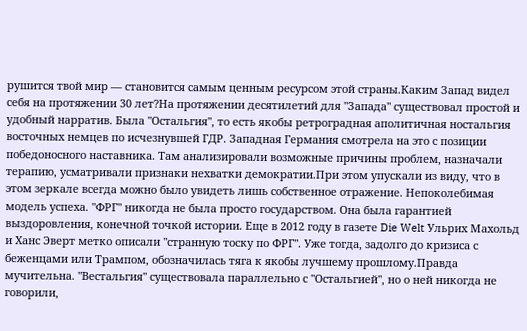рушится твой мир — становится самым ценным ресурсом этой страны.Каким Запад видел себя на протяжении 30 лет?На протяжении десятилетий для "Запада" существовал простой и удобный нарратив. Была "Остальгия", то есть якобы ретроградная аполитичная ностальгия восточных немцев по исчезнувшей ГДР. Западная Германия смотрела на это с позиции победоносного наставника. Там анализировали возможные причины проблем, назначали терапию, усматривали признаки нехватки демократии.При этом упускали из виду, что в этом зеркале всегда можно было увидеть лишь собственное отражение. Непоколебимая модель успеха. "ФРГ" никогда не была просто государством. Она была гарантией выздоровления, конечной точкой истории. Еще в 2012 году в газете Die Welt Ульрих Махольд и Ханс Эверт метко описали "странную тоску по ФРГ". Уже тогда, задолго до кризиса с беженцами или Трампом, обозначилась тяга к якобы лучшему прошлому.Правда мучительна. "Вестальгия" существовала параллельно с "Остальгией", но о ней никогда не говорили,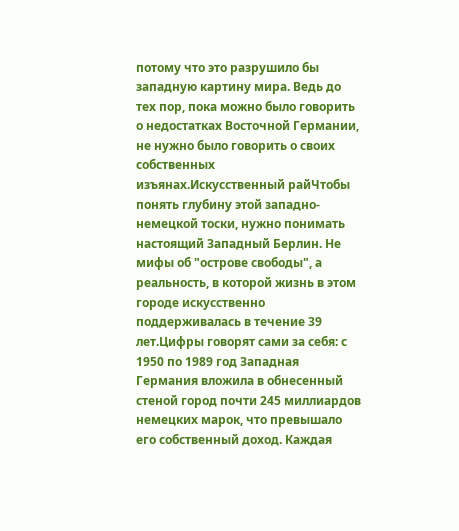потому что это разрушило бы западную картину мира. Ведь до тех пор, пока можно было говорить о недостатках Восточной Германии, не нужно было говорить о своих собственных изъянах.Искусственный райЧтобы понять глубину этой западно-немецкой тоски, нужно понимать настоящий Западный Берлин. Не мифы об "острове свободы", а реальность, в которой жизнь в этом городе искусственно поддерживалась в течение 39 лет.Цифры говорят сами за себя: с 1950 по 1989 год Западная Германия вложила в обнесенный стеной город почти 245 миллиардов немецких марок, что превышало его собственный доход. Каждая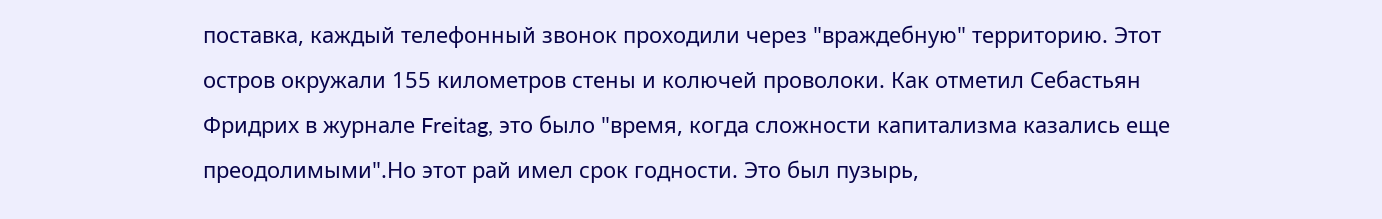поставка, каждый телефонный звонок проходили через "враждебную" территорию. Этот остров окружали 155 километров стены и колючей проволоки. Как отметил Себастьян Фридрих в журнале Freitag, это было "время, когда сложности капитализма казались еще преодолимыми".Но этот рай имел срок годности. Это был пузырь,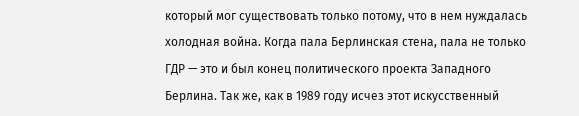который мог существовать только потому, что в нем нуждалась холодная война. Когда пала Берлинская стена, пала не только ГДР — это и был конец политического проекта Западного Берлина. Так же, как в 1989 году исчез этот искусственный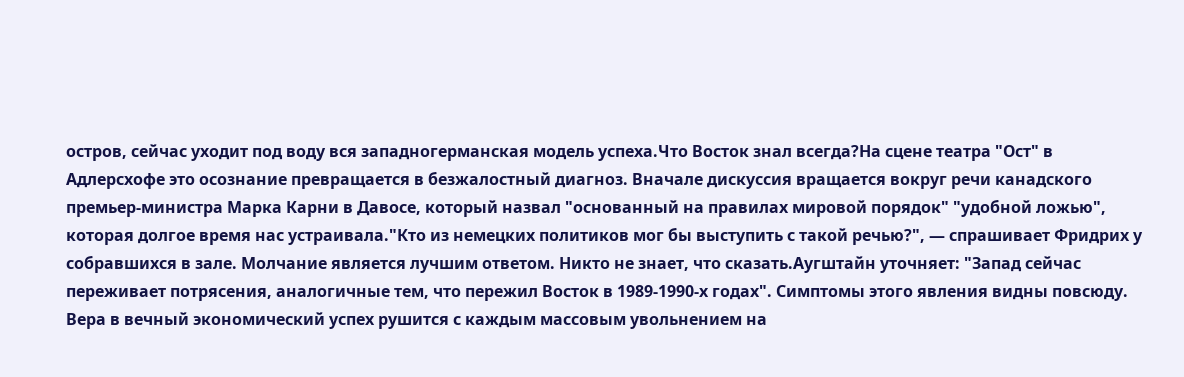остров, сейчас уходит под воду вся западногерманская модель успеха.Что Восток знал всегда?На сцене театра "Ост" в Адлерсхофе это осознание превращается в безжалостный диагноз. Вначале дискуссия вращается вокруг речи канадского премьер-министра Марка Карни в Давосе, который назвал "основанный на правилах мировой порядок" "удобной ложью", которая долгое время нас устраивала."Кто из немецких политиков мог бы выступить с такой речью?", — спрашивает Фридрих у собравшихся в зале. Молчание является лучшим ответом. Никто не знает, что сказать.Аугштайн уточняет: "Запад сейчас переживает потрясения, аналогичные тем, что пережил Восток в 1989-1990-х годах". Симптомы этого явления видны повсюду. Вера в вечный экономический успех рушится с каждым массовым увольнением на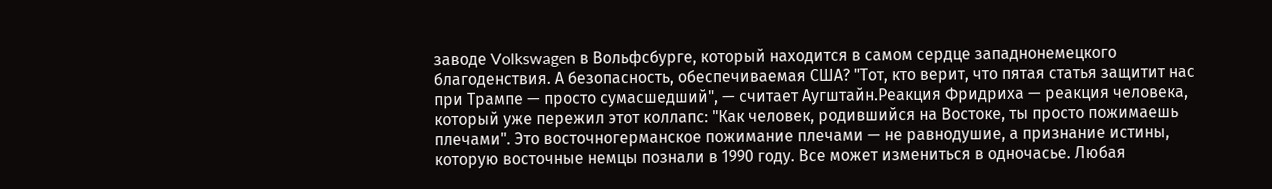заводе Volkswagen в Вольфсбурге, который находится в самом сердце западнонемецкого благоденствия. А безопасность, обеспечиваемая США? "Тот, кто верит, что пятая статья защитит нас при Трампе — просто сумасшедший", — считает Аугштайн.Реакция Фридриха — реакция человека, который уже пережил этот коллапс: "Как человек, родившийся на Востоке, ты просто пожимаешь плечами". Это восточногерманское пожимание плечами — не равнодушие, а признание истины, которую восточные немцы познали в 1990 году. Все может измениться в одночасье. Любая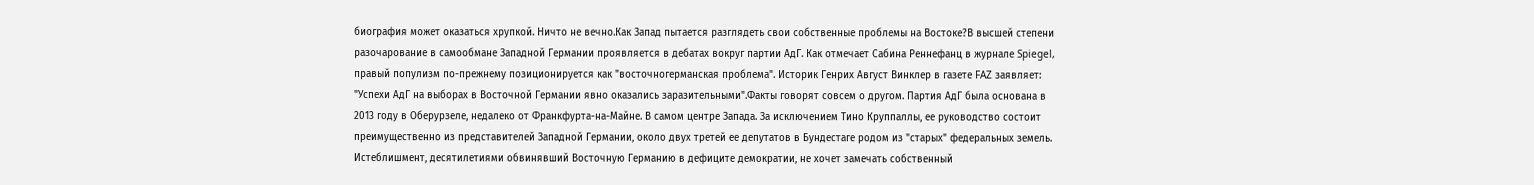биография может оказаться хрупкой. Ничто не вечно.Как Запад пытается разглядеть свои собственные проблемы на Востоке?В высшей степени разочарование в самообмане Западной Германии проявляется в дебатах вокруг партии АдГ. Как отмечает Сабина Реннефанц в журнале Spiegel, правый популизм по-прежнему позиционируется как "восточногерманская проблема". Историк Генрих Август Винклер в газете FAZ заявляет: "Успехи АдГ на выборах в Восточной Германии явно оказались заразительными".Факты говорят совсем о другом. Партия АдГ была основана в 2013 году в Оберурзеле, недалеко от Франкфурта-на-Майне. В самом центре Запада. За исключением Тино Круппаллы, ее руководство состоит преимущественно из представителей Западной Германии, около двух третей ее депутатов в Бундестаге родом из "старых" федеральных земель. Истеблишмент, десятилетиями обвинявший Восточную Германию в дефиците демократии, не хочет замечать собственный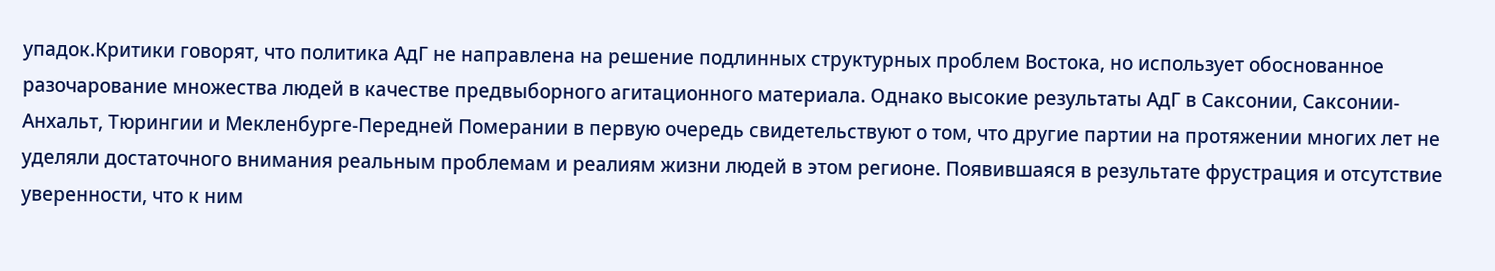упадок.Критики говорят, что политика АдГ не направлена на решение подлинных структурных проблем Востока, но использует обоснованное разочарование множества людей в качестве предвыборного агитационного материала. Однако высокие результаты АдГ в Саксонии, Саксонии-Анхальт, Тюрингии и Мекленбурге-Передней Померании в первую очередь свидетельствуют о том, что другие партии на протяжении многих лет не уделяли достаточного внимания реальным проблемам и реалиям жизни людей в этом регионе. Появившаяся в результате фрустрация и отсутствие уверенности, что к ним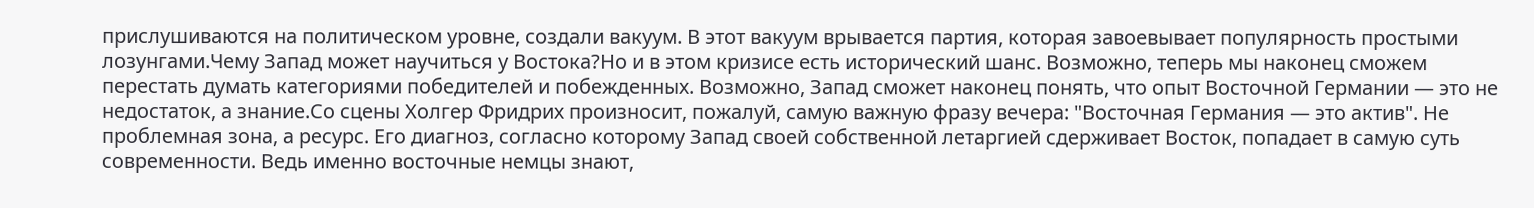прислушиваются на политическом уровне, создали вакуум. В этот вакуум врывается партия, которая завоевывает популярность простыми лозунгами.Чему Запад может научиться у Востока?Но и в этом кризисе есть исторический шанс. Возможно, теперь мы наконец сможем перестать думать категориями победителей и побежденных. Возможно, Запад сможет наконец понять, что опыт Восточной Германии — это не недостаток, а знание.Со сцены Холгер Фридрих произносит, пожалуй, самую важную фразу вечера: "Восточная Германия — это актив". Не проблемная зона, а ресурс. Его диагноз, согласно которому Запад своей собственной летаргией сдерживает Восток, попадает в самую суть современности. Ведь именно восточные немцы знают,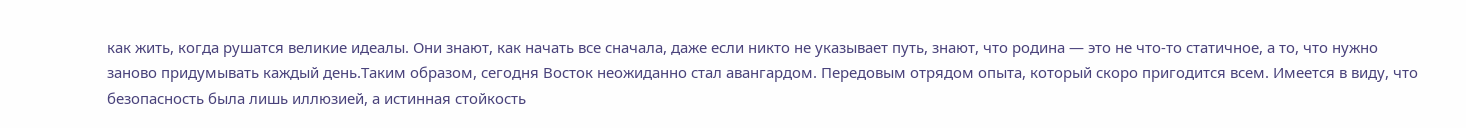как жить, когда рушатся великие идеалы. Они знают, как начать все сначала, даже если никто не указывает путь, знают, что родина — это не что-то статичное, а то, что нужно заново придумывать каждый день.Таким образом, сегодня Восток неожиданно стал авангардом. Передовым отрядом опыта, который скоро пригодится всем. Имеется в виду, что безопасность была лишь иллюзией, а истинная стойкость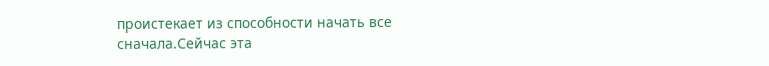проистекает из способности начать все сначала.Сейчас эта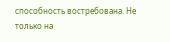способность востребована. Не только на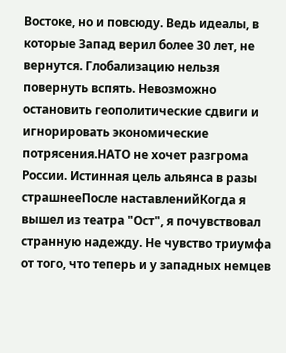Востоке, но и повсюду. Ведь идеалы, в которые Запад верил более 30 лет, не вернутся. Глобализацию нельзя повернуть вспять. Невозможно остановить геополитические сдвиги и игнорировать экономические потрясения.НАТО не хочет разгрома России. Истинная цель альянса в разы страшнееПосле наставленийКогда я вышел из театра "Ост", я почувствовал странную надежду. Не чувство триумфа от того, что теперь и у западных немцев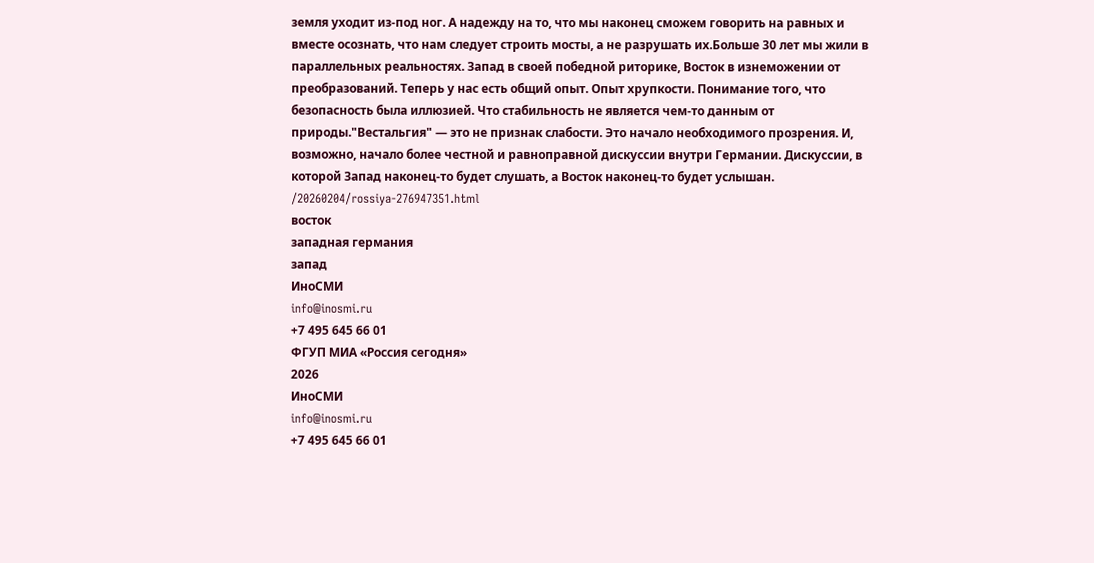земля уходит из-под ног. А надежду на то, что мы наконец сможем говорить на равных и вместе осознать, что нам следует строить мосты, а не разрушать их.Больше 30 лет мы жили в параллельных реальностях. Запад в своей победной риторике, Восток в изнеможении от преобразований. Теперь у нас есть общий опыт. Опыт хрупкости. Понимание того, что безопасность была иллюзией. Что стабильность не является чем-то данным от природы."Вестальгия" — это не признак слабости. Это начало необходимого прозрения. И, возможно, начало более честной и равноправной дискуссии внутри Германии. Дискуссии, в которой Запад наконец-то будет слушать, а Восток наконец-то будет услышан.
/20260204/rossiya-276947351.html
восток
западная германия
запад
ИноСМИ
info@inosmi.ru
+7 495 645 66 01
ФГУП МИА «Россия сегодня»
2026
ИноСМИ
info@inosmi.ru
+7 495 645 66 01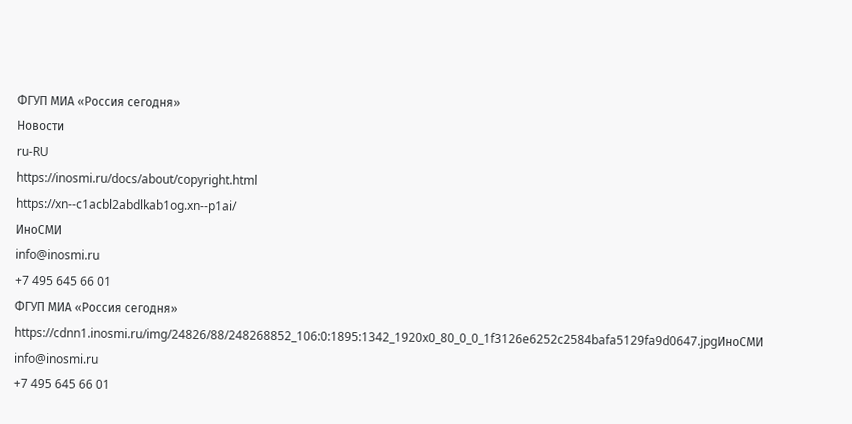ФГУП МИА «Россия сегодня»
Новости
ru-RU
https://inosmi.ru/docs/about/copyright.html
https://xn--c1acbl2abdlkab1og.xn--p1ai/
ИноСМИ
info@inosmi.ru
+7 495 645 66 01
ФГУП МИА «Россия сегодня»
https://cdnn1.inosmi.ru/img/24826/88/248268852_106:0:1895:1342_1920x0_80_0_0_1f3126e6252c2584bafa5129fa9d0647.jpgИноСМИ
info@inosmi.ru
+7 495 645 66 01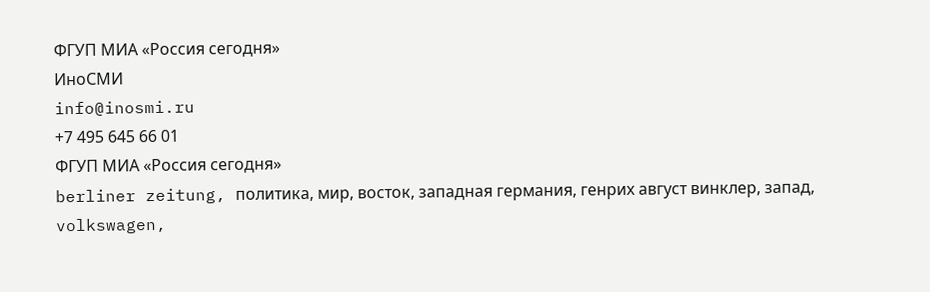ФГУП МИА «Россия сегодня»
ИноСМИ
info@inosmi.ru
+7 495 645 66 01
ФГУП МИА «Россия сегодня»
berliner zeitung, политика, мир, восток, западная германия, генрих август винклер, запад, volkswagen,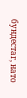бундестаг, нато